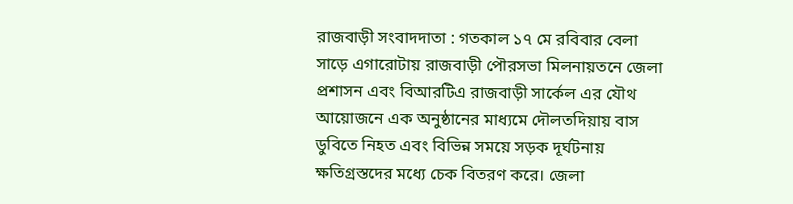রাজবাড়ী সংবাদদাতা : গতকাল ১৭ মে রবিবার বেলা সাড়ে এগারোটায় রাজবাড়ী পৌরসভা মিলনায়তনে জেলা প্রশাসন এবং বিআরটিএ রাজবাড়ী সার্কেল এর যৌথ আয়োজনে এক অনুষ্ঠানের মাধ্যমে দৌলতদিয়ায় বাস ডুবিতে নিহত এবং বিভিন্ন সময়ে সড়ক দূর্ঘটনায় ক্ষতিগ্রস্তদের মধ্যে চেক বিতরণ করে। জেলা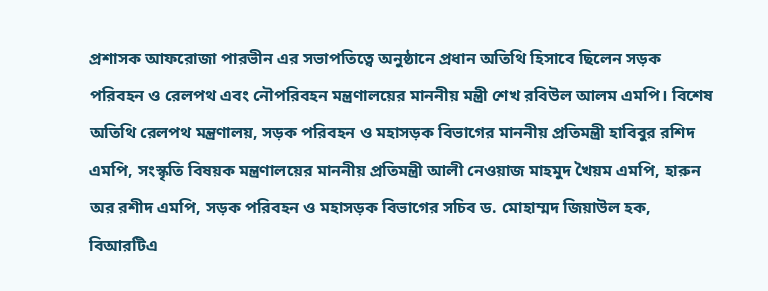প্রশাসক আফরোজা পারভীন এর সভাপতিত্বে অনুষ্ঠানে প্রধান অতিথি হিসাবে ছিলেন সড়ক পরিবহন ও রেলপথ এবং নৌপরিবহন মন্ত্রণালয়ের মাননীয় মন্ত্রী শেখ রবিউল আলম এমপি। বিশেষ অতিথি রেলপথ মন্ত্রণালয়, সড়ক পরিবহন ও মহাসড়ক বিভাগের মাননীয় প্রতিমন্ত্রী হাবিবুর রশিদ এমপি, সংস্কৃতি বিষয়ক মন্ত্রণালয়ের মাননীয় প্রতিমন্ত্রী আলী নেওয়াজ মাহমুদ খৈয়ম এমপি, হারুন অর রশীদ এমপি, সড়ক পরিবহন ও মহাসড়ক বিভাগের সচিব ড. মোহাম্মদ জিয়াউল হক, বিআরটিএ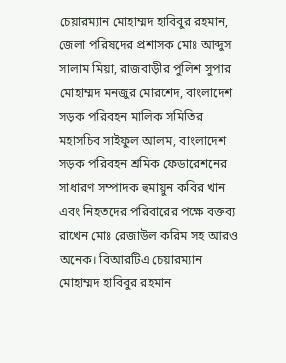চেয়ারম্যান মোহাম্মদ হাবিবুর রহমান, জেলা পরিষদের প্রশাসক মোঃ আব্দুস সালাম মিয়া, রাজবাড়ীর পুলিশ সুপার মোহাম্মদ মনজুর মোরশেদ, বাংলাদেশ সড়ক পরিবহন মালিক সমিতির মহাসচিব সাইফুল আলম, বাংলাদেশ সড়ক পরিবহন শ্রমিক ফেডারেশনের সাধারণ সম্পাদক হুমায়ুন কবির খান এবং নিহতদের পরিবারের পক্ষে বক্তব্য রাখেন মোঃ রেজাউল করিম সহ আরও অনেক। বিআরটিএ চেয়ারম্যান মোহাম্মদ হাবিবুর রহমান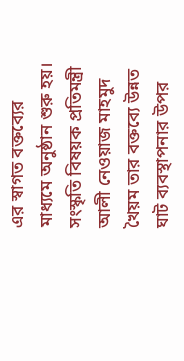এর স্বাগত বক্তব্যের মাধ্যমে অনুষ্ঠান শুরু হয়। সংস্কৃতি বিষয়ক প্রতিমন্ত্রী আলী নেওয়াজ মাহমুদ খৈয়ম তার বক্তব্যে উন্নত ঘাট ব্যবস্থাপনার উপর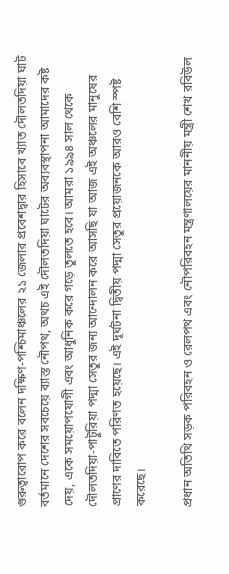গুরুত্বারোপ করে বলেন দক্ষিণ-পশ্চিমাঞ্চলের ২১ জেলার প্রবেশদ্বার হিসাবে খ্যাত দৌলতদিয়া ঘাট বর্তমানে দেশের সবচেয়ে ব্যাস্ত নৌপথ, অথচ এই দৌলতদিয়া ঘাটের অব্যবস্থাপনা আমাদের কষ্ট দেয়, একে সময়োপযোগী এবং আধুনিক করে গড়ে তুলতে হবে। আমরা ১৯৯৪ সাল থেকে দৌলতদিয়া-পাটুরিয়া পদ্মা সেতুর জন্য আন্দোলন করে আসছি যা আজ এই অঞ্চলের মানুষের প্রাণের দাবিতে পরিণত হয়েছে। এই দূর্ঘটনা দ্বিতীয় পদ্মা সেতুর প্রয়োজনকে আরও বেশি স্পষ্ট করেছে।

প্রধান অতিথি সড়ক পরিবহন ও রেলপথ এবং নৌপরিবহন মন্ত্রণালয়ের মাননীয় মন্ত্রী শেখ রবিউল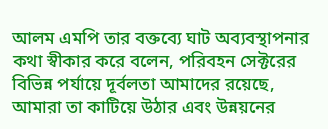আলম এমপি তার বক্তব্যে ঘাট অব্যবস্থাপনার কথা স্বীকার করে বলেন, পরিবহন সেক্টরের বিভিন্ন পর্যায়ে দূর্বলতা আমাদের রয়েছে, আমারা তা কাটিয়ে উঠার এবং উন্নয়নের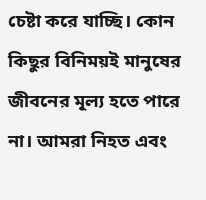চেষ্টা করে যাচ্ছি। কোন কিছুর বিনিময়ই মানুষের জীবনের মূল্য হতে পারে না। আমরা নিহত এবং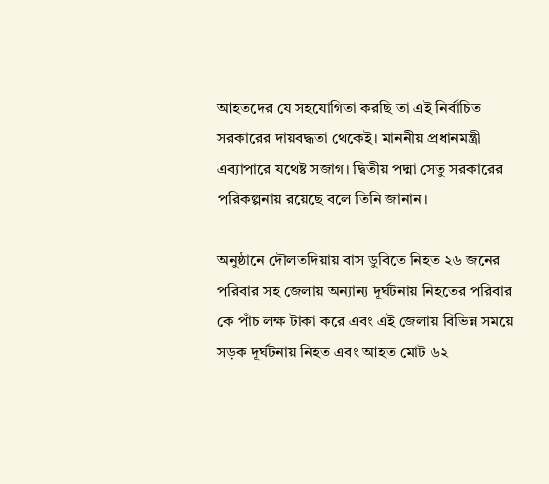আহতদের যে সহযোগিতা করছি তা এই নির্বাচিত সরকারের দায়বদ্ধতা থেকেই। মাননীয় প্রধানমন্ত্রী এব্যাপারে যথেষ্ট সজাগ। দ্বিতীয় পদ্মা সেতু সরকারের পরিকল্পনায় রয়েছে বলে তিনি জানান।

অনুষ্ঠানে দৌলতদিয়ায় বাস ডুবিতে নিহত ২৬ জনের পরিবার সহ জেলায় অন্যান্য দূর্ঘটনায় নিহতের পরিবার কে পাঁচ লক্ষ টাকা করে এবং এই জেলায় বিভিন্ন সময়ে সড়ক দূর্ঘটনায় নিহত এবং আহত মোট ৬২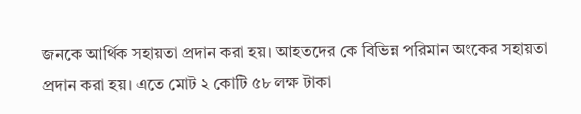জনকে আর্থিক সহায়তা প্রদান করা হয়। আহতদের কে বিভিন্ন পরিমান অংকের সহায়তা প্রদান করা হয়। এতে মোট ২ কোটি ৫৮ লক্ষ টাকা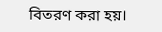বিতরণ করা হয়।